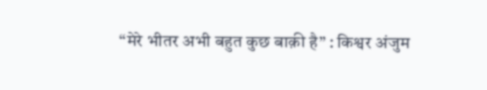“मेरे भीतर अभी बहुत कुछ बाक़ी है” : किश्वर अंजुम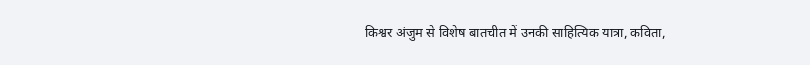किश्वर अंजुम से विशेष बातचीत में उनकी साहित्यिक यात्रा, कविता,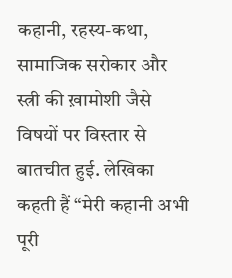कहानी, रहस्य-कथा, सामाजिक सरोकार और स्त्री की ख़ामोशी जैसे विषयों पर विस्तार से बातचीत हुई. लेखिका कहती हैं “मेरी कहानी अभी पूरी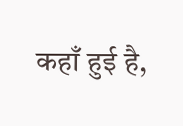कहाँ हुई है,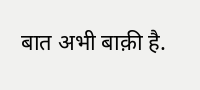बात अभी बाक़ी है.